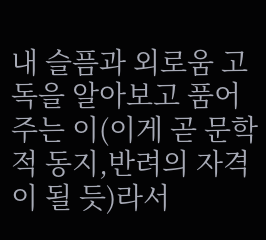내 슬픔과 외로움 고독을 알아보고 품어주는 이(이게 곧 문학적 동지,반려의 자격이 될 듯)라서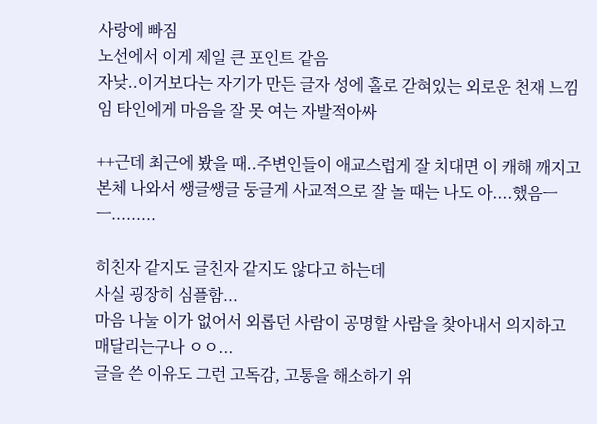사랑에 빠짐
노선에서 이게 제일 큰 포인트 같음
자낮..이거보다는 자기가 만든 글자 성에 홀로 갇혀있는 외로운 천재 느낌임 타인에게 마음을 잘 못 여는 자발적아싸

++근데 최근에 봤을 때..주변인들이 애교스럽게 잘 치대면 이 캐해 깨지고 본체 나와서 쌩글쌩글 둥글게 사교적으로 잘 놀 때는 나도 아....했음ㅡㅡ.........

히친자 같지도 글친자 같지도 않다고 하는데
사실 굉장히 심플함...
마음 나눌 이가 없어서 외롭던 사람이 공명할 사람을 찾아내서 의지하고 매달리는구나 ㅇㅇ...
글을 쓴 이유도 그런 고독감, 고통을 해소하기 위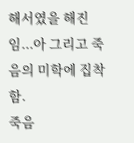해서였을 해진임...아 그리고 죽음의 미학에 집착함.
죽음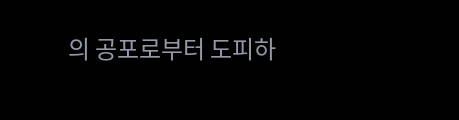의 공포로부터 도피하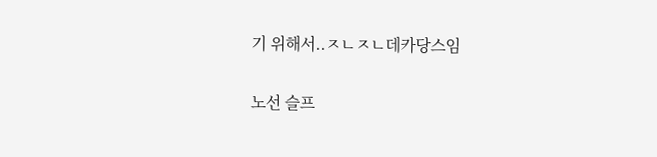기 위해서..ㅈㄴㅈㄴ데카당스임

노선 슬프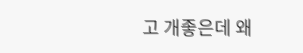고 개좋은데 왜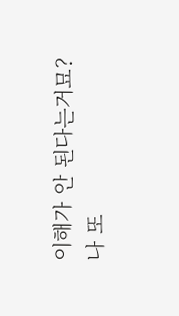이해가 안 된다는거묘?
나 또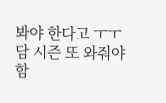봐야 한다고 ㅜㅜ 담 시즌 또 와줘야 함